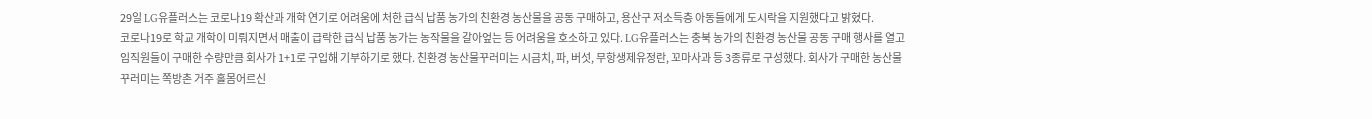29일 LG유플러스는 코로나19 확산과 개학 연기로 어려움에 처한 급식 납품 농가의 친환경 농산물을 공동 구매하고, 용산구 저소득층 아동들에게 도시락을 지원했다고 밝혔다.
코로나19로 학교 개학이 미뤄지면서 매출이 급락한 급식 납품 농가는 농작물을 갈아엎는 등 어려움을 호소하고 있다. LG유플러스는 충북 농가의 친환경 농산물 공동 구매 행사를 열고 임직원들이 구매한 수량만큼 회사가 1+1로 구입해 기부하기로 했다. 친환경 농산물꾸러미는 시금치, 파, 버섯, 무항생제유정란, 꼬마사과 등 3종류로 구성했다. 회사가 구매한 농산물꾸러미는 쪽방촌 거주 홀몸어르신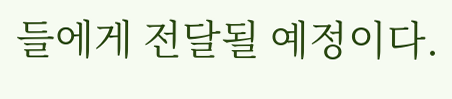들에게 전달될 예정이다.